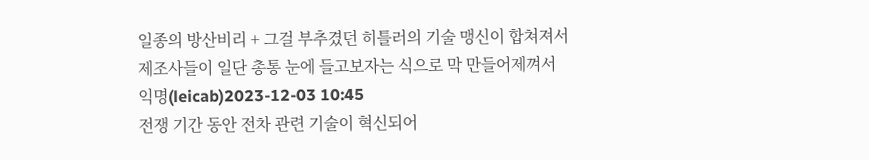일종의 방산비리 + 그걸 부추겼던 히틀러의 기술 맹신이 합쳐져서 제조사들이 일단 총통 눈에 들고보자는 식으로 막 만들어제껴서
익명(leicab)2023-12-03 10:45
전쟁 기간 동안 전차 관련 기술이 혁신되어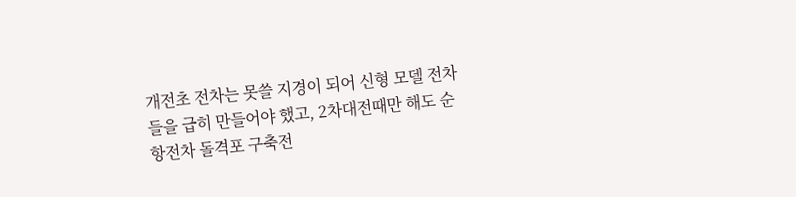개전초 전차는 못쓸 지경이 되어 신형 모델 전차들을 급히 만들어야 했고, 2차대전때만 해도 순항전차 돌격포 구축전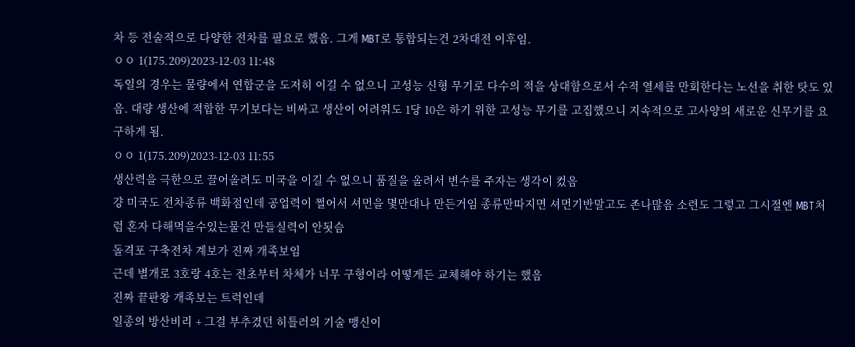차 등 전술적으로 다양한 전차를 필요로 했음. 그게 MBT로 통합되는건 2차대전 이후임.
ㅇㅇ 1(175.209)2023-12-03 11:48
독일의 경우는 물량에서 연합군을 도저히 이길 수 없으니 고성능 신형 무기로 다수의 적을 상대함으로서 수적 열세를 만회한다는 노선을 취한 탓도 있음. 대량 생산에 적합한 무기보다는 비싸고 생산이 어려워도 1당 10은 하기 위한 고성능 무기를 고집했으니 지속적으로 고사양의 새로운 신무기를 요구하게 됨.
ㅇㅇ 1(175.209)2023-12-03 11:55
생산력을 극한으로 끌어올려도 미국을 이길 수 없으니 품질을 올려서 변수를 주자는 생각이 컸음
걍 미국도 전차종류 백화점인데 공업력이 쩔어서 셔먼을 몇만대나 만든거임 종류만따지면 셔먼기반말고도 존나많음 소련도 그렇고 그시절엔 MBT처럼 혼자 다해먹을수있는물건 만들실력이 안됫슴
돌격포 구축전차 계보가 진짜 개족보임
근데 별개로 3호랑 4호는 전초부터 차체가 너무 구형이라 어떻게든 교체해야 하기는 했음
진짜 끝판왕 개족보는 트럭인데
일종의 방산비리 + 그걸 부추겼던 히틀러의 기술 맹신이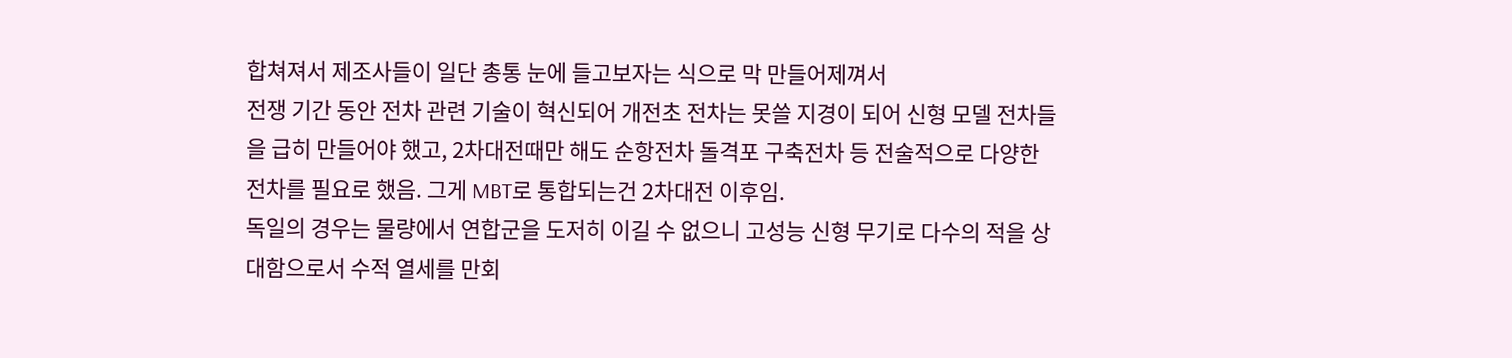합쳐져서 제조사들이 일단 총통 눈에 들고보자는 식으로 막 만들어제껴서
전쟁 기간 동안 전차 관련 기술이 혁신되어 개전초 전차는 못쓸 지경이 되어 신형 모델 전차들을 급히 만들어야 했고, 2차대전때만 해도 순항전차 돌격포 구축전차 등 전술적으로 다양한 전차를 필요로 했음. 그게 MBT로 통합되는건 2차대전 이후임.
독일의 경우는 물량에서 연합군을 도저히 이길 수 없으니 고성능 신형 무기로 다수의 적을 상대함으로서 수적 열세를 만회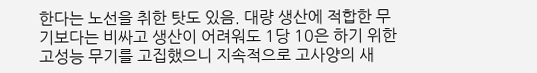한다는 노선을 취한 탓도 있음. 대량 생산에 적합한 무기보다는 비싸고 생산이 어려워도 1당 10은 하기 위한 고성능 무기를 고집했으니 지속적으로 고사양의 새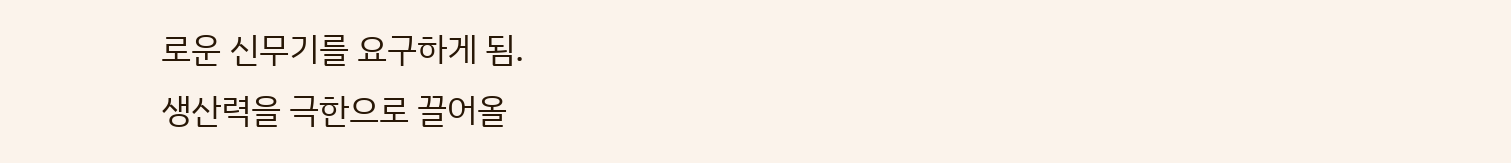로운 신무기를 요구하게 됨.
생산력을 극한으로 끌어올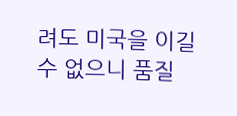려도 미국을 이길 수 없으니 품질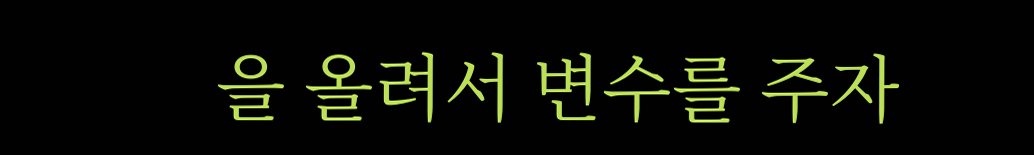을 올려서 변수를 주자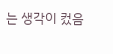는 생각이 컸음